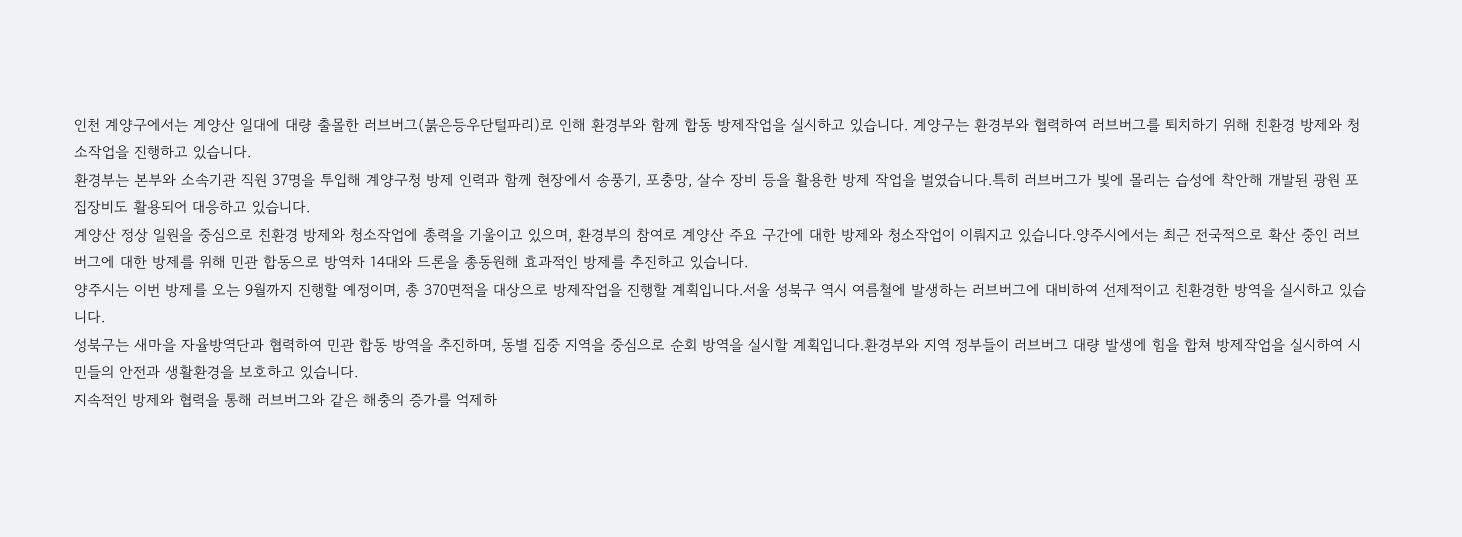인천 계양구에서는 계양산 일대에 대량 출몰한 러브버그(붉은등우단털파리)로 인해 환경부와 함께 합동 방제작업을 실시하고 있습니다. 계양구는 환경부와 협력하여 러브버그를 퇴치하기 위해 친환경 방제와 청소작업을 진행하고 있습니다.
환경부는 본부와 소속기관 직원 37명을 투입해 계양구청 방제 인력과 함께 현장에서 송풍기, 포충망, 살수 장비 등을 활용한 방제 작업을 벌였습니다.특히 러브버그가 빛에 몰리는 습성에 착안해 개발된 광원 포집장비도 활용되어 대응하고 있습니다.
계양산 정상 일원을 중심으로 친환경 방제와 청소작업에 총력을 기울이고 있으며, 환경부의 참여로 계양산 주요 구간에 대한 방제와 청소작업이 이뤄지고 있습니다.양주시에서는 최근 전국적으로 확산 중인 러브버그에 대한 방제를 위해 민관 합동으로 방역차 14대와 드론을 총동원해 효과적인 방제를 추진하고 있습니다.
양주시는 이번 방제를 오는 9월까지 진행할 예정이며, 총 370면적을 대상으로 방제작업을 진행할 계획입니다.서울 성북구 역시 여름철에 발생하는 러브버그에 대비하여 선제적이고 친환경한 방역을 실시하고 있습니다.
성북구는 새마을 자율방역단과 협력하여 민관 합동 방역을 추진하며, 동별 집중 지역을 중심으로 순회 방역을 실시할 계획입니다.환경부와 지역 정부들이 러브버그 대량 발생에 힘을 합쳐 방제작업을 실시하여 시민들의 안전과 생활환경을 보호하고 있습니다.
지속적인 방제와 협력을 통해 러브버그와 같은 해충의 증가를 억제하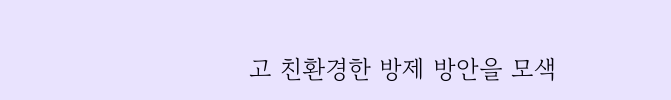고 친환경한 방제 방안을 모색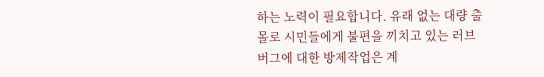하는 노력이 필요합니다. 유래 없는 대량 출몰로 시민들에게 불편을 끼치고 있는 러브버그에 대한 방제작업은 계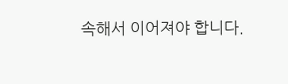속해서 이어져야 합니다.